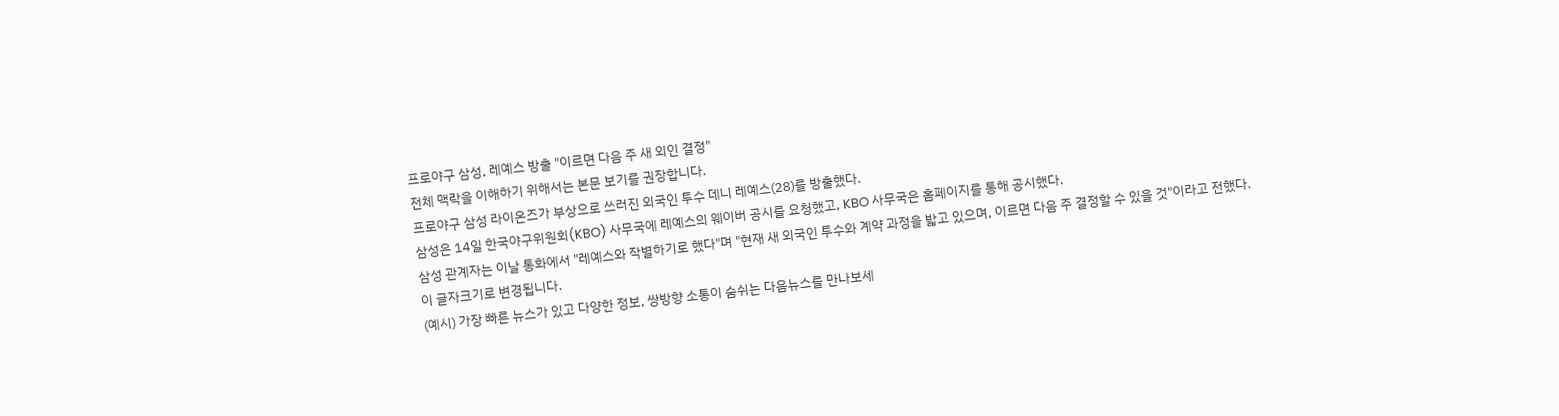프로야구 삼성, 레예스 방출 "이르면 다음 주 새 외인 결정"
전체 맥락을 이해하기 위해서는 본문 보기를 권장합니다.
프로야구 삼성 라이온즈가 부상으로 쓰러진 외국인 투수 데니 레예스(28)를 방출했다.
삼성은 14일 한국야구위원회(KBO) 사무국에 레예스의 웨이버 공시를 요청했고, KBO 사무국은 홈페이지를 통해 공시했다.
삼성 관계자는 이날 통화에서 "레예스와 작별하기로 했다"며 "현재 새 외국인 투수와 계약 과정을 밟고 있으며, 이르면 다음 주 결정할 수 있을 것"이라고 전했다.
이 글자크기로 변경됩니다.
(예시) 가장 빠른 뉴스가 있고 다양한 정보, 쌍방향 소통이 숨쉬는 다음뉴스를 만나보세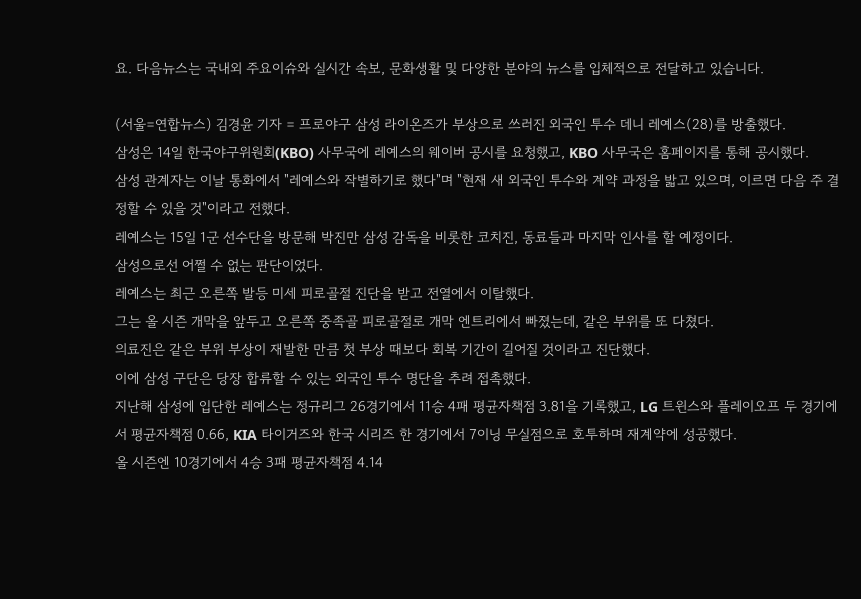요. 다음뉴스는 국내외 주요이슈와 실시간 속보, 문화생활 및 다양한 분야의 뉴스를 입체적으로 전달하고 있습니다.

(서울=연합뉴스) 김경윤 기자 = 프로야구 삼성 라이온즈가 부상으로 쓰러진 외국인 투수 데니 레예스(28)를 방출했다.
삼성은 14일 한국야구위원회(KBO) 사무국에 레예스의 웨이버 공시를 요청했고, KBO 사무국은 홈페이지를 통해 공시했다.
삼성 관계자는 이날 통화에서 "레예스와 작별하기로 했다"며 "현재 새 외국인 투수와 계약 과정을 밟고 있으며, 이르면 다음 주 결정할 수 있을 것"이라고 전했다.
레예스는 15일 1군 선수단을 방문해 박진만 삼성 감독을 비롯한 코치진, 동료들과 마지막 인사를 할 예정이다.
삼성으로선 어쩔 수 없는 판단이었다.
레예스는 최근 오른쪽 발등 미세 피로골절 진단을 받고 전열에서 이탈했다.
그는 올 시즌 개막을 앞두고 오른쪽 중족골 피로골절로 개막 엔트리에서 빠졌는데, 같은 부위를 또 다쳤다.
의료진은 같은 부위 부상이 재발한 만큼 첫 부상 때보다 회복 기간이 길어질 것이라고 진단했다.
이에 삼성 구단은 당장 합류할 수 있는 외국인 투수 명단을 추려 접촉했다.
지난해 삼성에 입단한 레예스는 정규리그 26경기에서 11승 4패 평균자책점 3.81을 기록했고, LG 트윈스와 플레이오프 두 경기에서 평균자책점 0.66, KIA 타이거즈와 한국 시리즈 한 경기에서 7이닝 무실점으로 호투하며 재계약에 성공했다.
올 시즌엔 10경기에서 4승 3패 평균자책점 4.14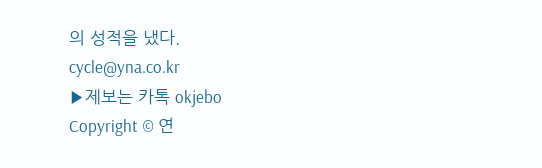의 성적을 냈다.
cycle@yna.co.kr
▶제보는 카톡 okjebo
Copyright © 연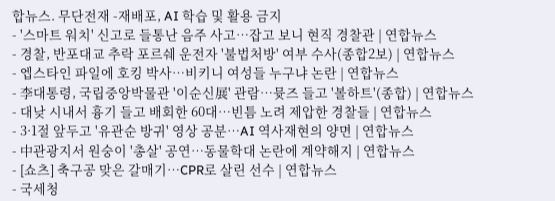합뉴스. 무단전재 -재배포, AI 학습 및 활용 금지
- '스마트 워치' 신고로 들통난 음주 사고…잡고 보니 현직 경찰관 | 연합뉴스
- 경찰, 반포대교 추락 포르쉐 운전자 '불법처방' 여부 수사(종합2보) | 연합뉴스
- 엡스타인 파일에 호킹 박사…비키니 여성들 누구냐 논란 | 연합뉴스
- 李대통령, 국립중앙박물관 '이순신展' 관람…뮷즈 들고 '볼하트'(종합) | 연합뉴스
- 대낮 시내서 흉기 들고 배회한 60대…빈틈 노려 제압한 경찰들 | 연합뉴스
- 3·1절 앞두고 '유관순 방귀' 영상 공분…AI 역사재현의 양면 | 연합뉴스
- 中관광지서 원숭이 '총살' 공연…동물학대 논란에 계약해지 | 연합뉴스
- [쇼츠] 축구공 맞은 갈매기…CPR로 살린 선수 | 연합뉴스
- 국세청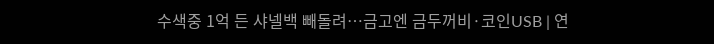수색중 1억 든 샤넬백 빼돌려…금고엔 금두꺼비·코인USB | 연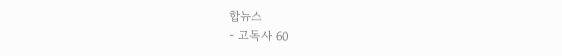합뉴스
- 고독사 60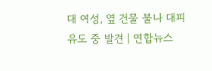대 여성, 옆 건물 불나 대피 유도 중 발견 | 연합뉴스